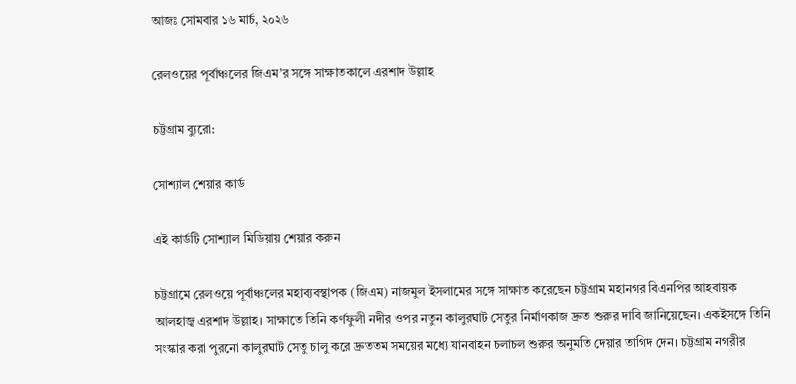আজঃ সোমবার ১৬ মার্চ, ২০২৬

রেলওয়ের পূর্বাঞ্চলের জিএম’র সঙ্গে সাক্ষাতকালে এরশাদ উল্লাহ

চট্টগ্রাম ব্যুরো:

সোশ্যাল শেয়ার কার্ড

এই কার্ডটি সোশ্যাল মিডিয়ায় শেয়ার করুন

চট্টগ্রামে রেলওয়ে পূর্বাঞ্চলের মহাব্যবস্থাপক (জিএম) নাজমুল ইসলামের সঙ্গে সাক্ষাত করেছেন চট্টগ্রাম মহানগর বিএনপির আহবায়ক আলহাজ্ব এরশাদ উল্লাহ। সাক্ষাতে তিনি কর্ণফুলী নদীর ওপর নতুন কালুরঘাট সেতুর নির্মাণকাজ দ্রুত শুরুর দাবি জানিয়েছেন। একইসঙ্গে তিনি সংস্কার করা পুরনো কালুরঘাট সেতু চালু করে দ্রুততম সময়ের মধ্যে যানবাহন চলাচল শুরুর অনুমতি দেয়ার তাগিদ দেন। চট্টগ্রাম নগরীর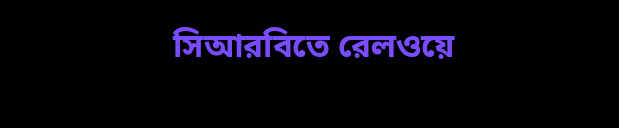সিআরবিতে রেলওয়ে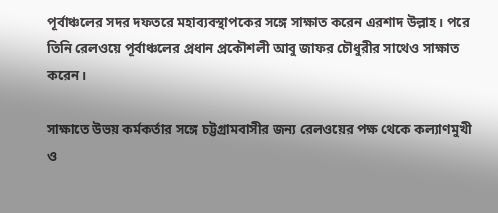পূর্বাঞ্চলের সদর দফতরে মহাব্যবস্থাপকের সঙ্গে সাক্ষাত করেন এরশাদ উল্লাহ। পরে তিনি রেলওয়ে পূর্বাঞ্চলের প্রধান প্রকৌশলী আবু জাফর চৌধুরীর সাথেও সাক্ষাত করেন।

সাক্ষাতে উভয় কর্মকর্তার সঙ্গে চট্টগ্রামবাসীর জন্য রেলওয়ের পক্ষ থেকে কল্যাণমুখী ও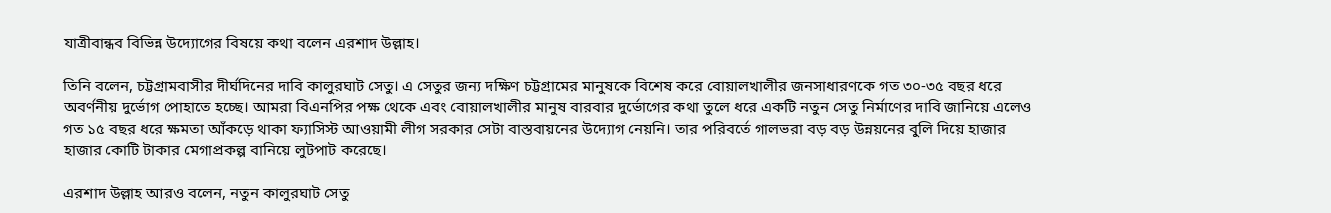যাত্রীবান্ধব বিভিন্ন উদ্যোগের বিষয়ে কথা বলেন এরশাদ উল্লাহ।

তিনি বলেন, চট্টগ্রামবাসীর দীর্ঘদিনের দাবি কালুরঘাট সেতু। এ সেতুর জন্য দক্ষিণ চট্টগ্রামের মানুষকে বিশেষ করে বোয়ালখালীর জনসাধারণকে গত ৩০-৩৫ বছর ধরে অবর্ণনীয় দুর্ভোগ পোহাতে হচ্ছে। আমরা বিএনপির পক্ষ থেকে এবং বোয়ালখালীর মানুষ বারবার দুর্ভোগের কথা তুলে ধরে একটি নতুন সেতু নির্মাণের দাবি জানিয়ে এলেও গত ১৫ বছর ধরে ক্ষমতা আঁকড়ে থাকা ফ্যাসিস্ট আওয়ামী লীগ সরকার সেটা বাস্তবায়নের উদ্যোগ নেয়নি। তার পরিবর্তে গালভরা বড় বড় উন্নয়নের বুলি দিয়ে হাজার হাজার কোটি টাকার মেগাপ্রকল্প বানিয়ে লুটপাট করেছে।

এরশাদ উল্লাহ আরও বলেন, নতুন কালুরঘাট সেতু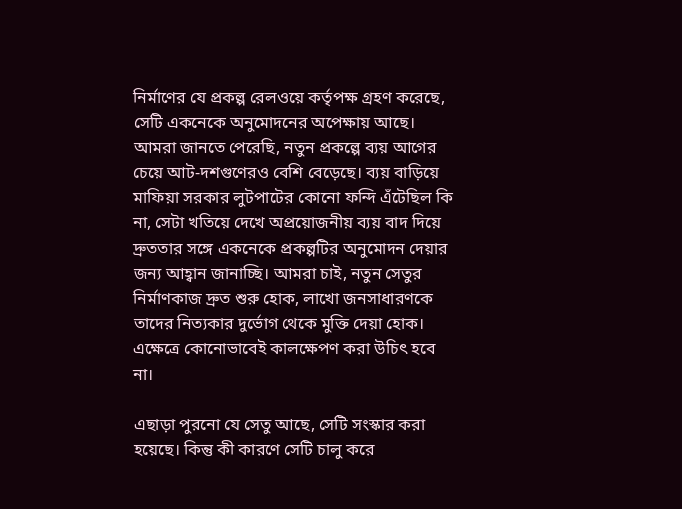নির্মাণের যে প্রকল্প রেলওয়ে কর্তৃপক্ষ গ্রহণ করেছে, সেটি একনেকে অনুমোদনের অপেক্ষায় আছে। আমরা জানতে পেরেছি, নতুন প্রকল্পে ব্যয় আগের চেয়ে আট-দশগুণেরও বেশি বেড়েছে। ব্যয় বাড়িয়ে মাফিয়া সরকার লুটপাটের কোনো ফন্দি এঁটেছিল কি না, সেটা খতিয়ে দেখে অপ্রয়োজনীয় ব্যয় বাদ দিয়ে দ্রুততার সঙ্গে একনেকে প্রকল্পটির অনুমোদন দেয়ার জন্য আহ্বান জানাচ্ছি। আমরা চাই, নতুন সেতুর নির্মাণকাজ দ্রুত শুরু হোক, লাখো জনসাধারণকে তাদের নিত্যকার দুর্ভোগ থেকে মুক্তি দেয়া হোক। এক্ষেত্রে কোনোভাবেই কালক্ষেপণ করা উচিৎ হবে না।

এছাড়া পুরনো যে সেতু আছে, সেটি সংস্কার করা হয়েছে। কিন্তু কী কারণে সেটি চালু করে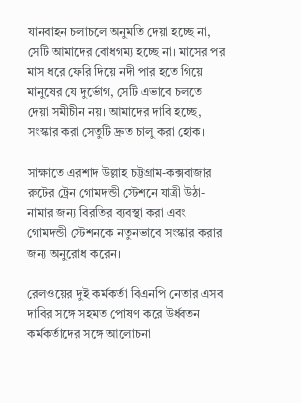যানবাহন চলাচলে অনুমতি দেয়া হচ্ছে না, সেটি আমাদের বোধগম্য হচ্ছে না। মাসের পর মাস ধরে ফেরি দিয়ে নদী পার হতে গিয়ে মানুষের যে দুর্ভোগ, সেটি এভাবে চলতে দেয়া সমীচীন নয়। আমাদের দাবি হচ্ছে, সংস্কার করা সেতুটি দ্রুত চালু করা হোক।

সাক্ষাতে এরশাদ উল্লাহ চট্টগ্রাম-কক্সবাজার রুটের ট্রেন গোমদন্ডী স্টেশনে যাত্রী উঠা-নামার জন্য বিরতির ব্যবস্থা করা এবং গোমদন্ডী স্টেশনকে নতুনভাবে সংস্কার করার জন্য অনুরোধ করেন।

রেলওয়ের দুই কর্মকর্তা বিএনপি নেতার এসব দাবির সঙ্গে সহমত পোষণ করে উর্ধ্বতন কর্মকর্তাদের সঙ্গে আলোচনা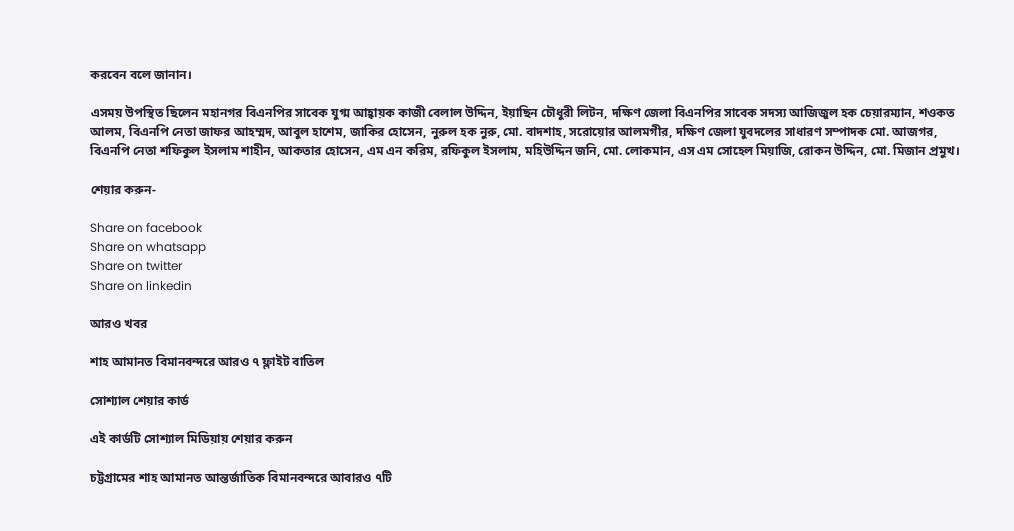করবেন বলে জানান।

এসময় উপস্থিত ছিলেন মহানগর বিএনপির সাবেক যুগ্ম আহ্বায়ক কাজী বেলাল উদ্দিন, ইয়াছিন চৌধুরী লিটন, দক্ষিণ জেলা বিএনপির সাবেক সদস্য আজিজুল হক চেয়ারম্যান, শওকত আলম, বিএনপি নেতা জাফর আহম্মদ, আবুল হাশেম, জাকির হোসেন, নুরুল হক নুরু, মো. বাদশাহ, সরোয়োর আলমগীর, দক্ষিণ জেলা যুবদলের সাধারণ সম্পাদক মো. আজগর, বিএনপি নেতা শফিকুল ইসলাম শাহীন, আকতার হোসেন, এম এন করিম, রফিকুল ইসলাম, মহিউদ্দিন জনি, মো. লোকমান, এস এম সোহেল মিয়াজি, রোকন উদ্দিন, মো. মিজান প্রমুখ।

শেয়ার করুন-

Share on facebook
Share on whatsapp
Share on twitter
Share on linkedin

আরও খবর

শাহ আমানত বিমানবন্দরে আরও ৭ ফ্লাইট বাতিল

সোশ্যাল শেয়ার কার্ড

এই কার্ডটি সোশ্যাল মিডিয়ায় শেয়ার করুন

চট্টগ্রামের শাহ আমানত আন্তর্জাতিক বিমানবন্দরে আবারও ৭টি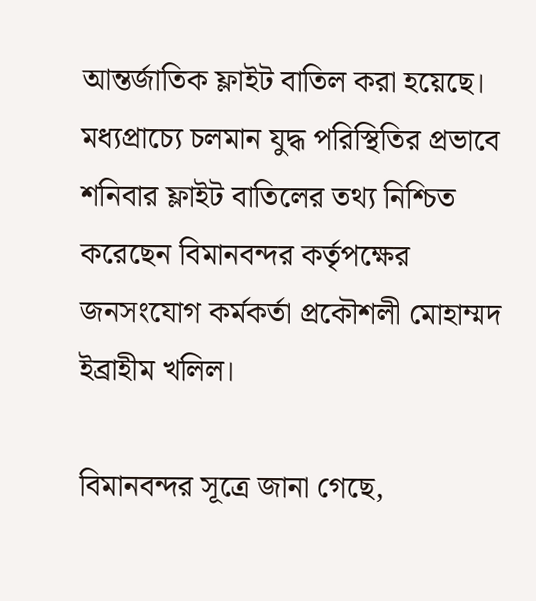আন্তর্জাতিক ফ্লাইট বাতিল করা হয়েছে। মধ্যপ্রাচ্যে চলমান যুদ্ধ পরিস্থিতির প্রভাবে শনিবার ফ্লাইট বাতিলের তথ্য নিশ্চিত করেছেন বিমানবন্দর কর্তৃপক্ষের জনসংযোগ কর্মকর্তা প্রকৌশলী মোহাম্মদ ইব্রাহীম খলিল।

বিমানবন্দর সূত্রে জানা গেছে,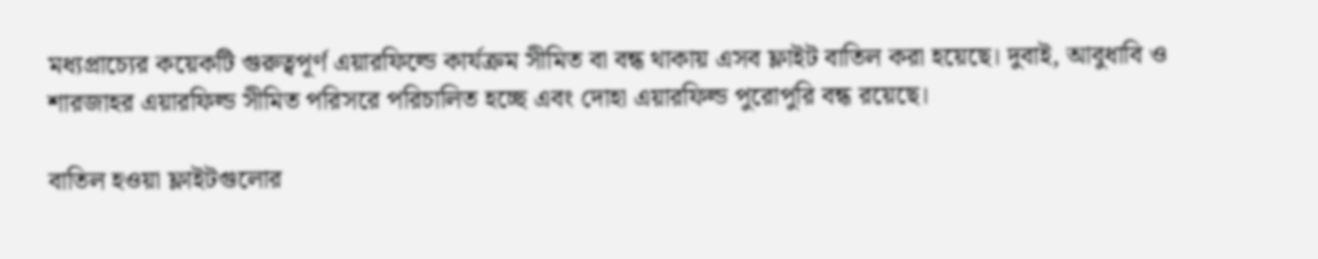মধ্যপ্রাচ্যের কয়েকটি গুরুত্বপূর্ণ এয়ারফিল্ডে কার্যক্রম সীমিত বা বন্ধ থাকায় এসব ফ্লাইট বাতিল করা হয়েছে। দুবাই, আবুধাবি ও শারজাহর এয়ারফিল্ড সীমিত পরিসরে পরিচালিত হচ্ছে এবং দোহা এয়ারফিল্ড পুরোপুরি বন্ধ রয়েছে।

বাতিল হওয়া ফ্লাইটগুলোর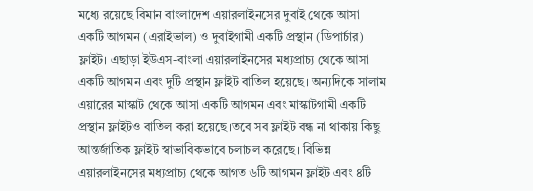মধ্যে রয়েছে বিমান বাংলাদেশ এয়ারলাইনসের দুবাই থেকে আসা একটি আগমন (এরাইভাল) ও দুবাইগামী একটি প্রস্থান (ডিপার্চার) ফ্লাইট। এছাড়া ইউএস-বাংলা এয়ারলাইনসের মধ্যপ্রাচ্য থেকে আসা একটি আগমন এবং দুটি প্রস্থান ফ্লাইট বাতিল হয়েছে। অন্যদিকে সালাম এয়ারের মাস্কাট থেকে আসা একটি আগমন এবং মাস্কাটগামী একটি প্রস্থান ফ্লাইটও বাতিল করা হয়েছে।তবে সব ফ্লাইট বন্ধ না থাকায় কিছু আন্তর্জাতিক ফ্লাইট স্বাভাবিকভাবে চলাচল করেছে। বিভিন্ন এয়ারলাইনসের মধ্যপ্রাচ্য থেকে আগত ৬টি আগমন ফ্লাইট এবং ৪টি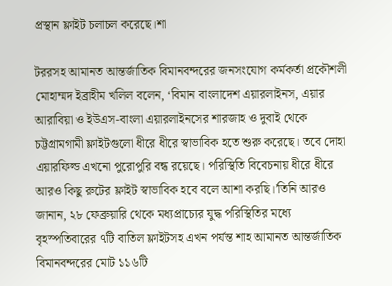প্রস্থান ফ্লাইট চলাচল করেছে।শা

টররসহ আমানত আন্তর্জাতিক বিমানবন্দরের জনসংযোগ কর্মকর্তা প্রকৌশলী মোহাম্মদ ইব্রাহীম খলিল বলেন, ‘বিমান বাংলাদেশ এয়ারলাইনস, এয়ার আরাবিয়া ও ইউএস-বাংলা এয়ারলাইনসের শারজাহ ও দুবাই থেকে চট্টগ্রামগামী ফ্লাইটগুলো ধীরে ধীরে স্বাভাবিক হতে শুরু করেছে। তবে দোহা এয়ারফিল্ড এখনো পুরোপুরি বন্ধ রয়েছে। পরিস্থিতি বিবেচনায় ধীরে ধীরে আরও কিছু রুটের ফ্লাইট স্বাভাবিক হবে বলে আশা করছি।’তিনি আরও জানান, ২৮ ফেব্রুয়ারি থেকে মধ্যপ্রাচ্যের যুদ্ধ পরিস্থিতির মধ্যে বৃহস্পতিবারের ৭টি বাতিল ফ্লাইটসহ এখন পর্যন্ত শাহ আমানত আন্তর্জাতিক বিমানবন্দরের মোট ১১৬টি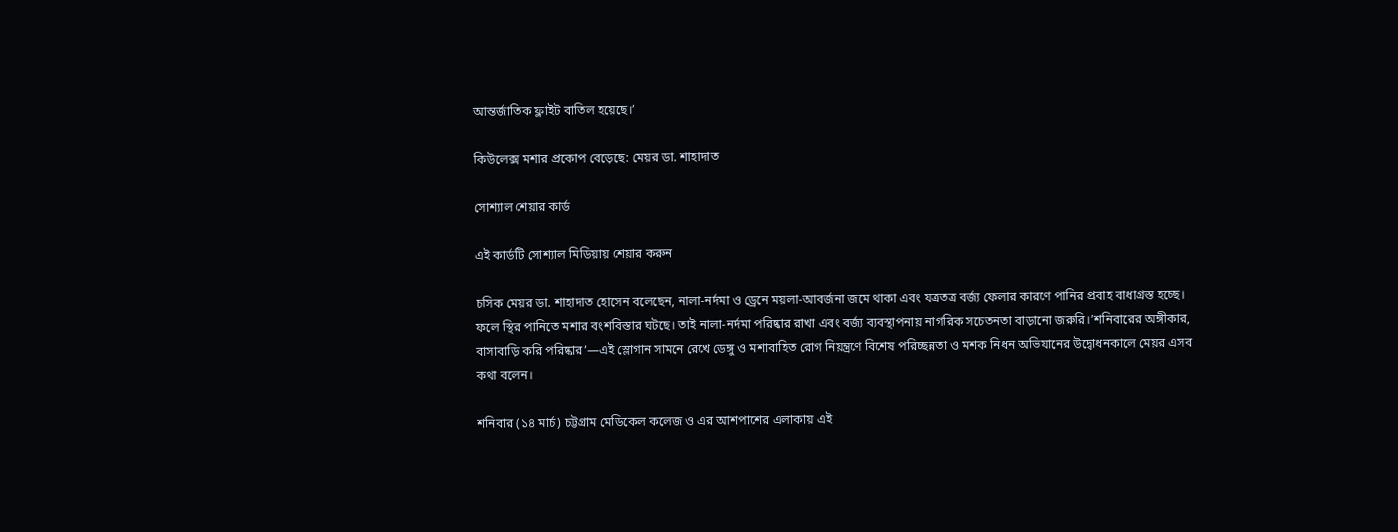আন্তর্জাতিক ফ্লাইট বাতিল হয়েছে।’

কিউলেক্স মশার প্রকোপ বেড়েছে: মেয়র ডা. শাহাদাত

সোশ্যাল শেয়ার কার্ড

এই কার্ডটি সোশ্যাল মিডিয়ায় শেয়ার করুন

চসিক মেয়র ডা. শাহাদাত হোসেন বলেছেন, নালা-নর্দমা ও ড্রেনে ময়লা-আবর্জনা জমে থাকা এবং যত্রতত্র বর্জ্য ফেলার কারণে পানির প্রবাহ বাধাগ্রস্ত হচ্ছে। ফলে স্থির পানিতে মশার বংশবিস্তার ঘটছে। তাই নালা-নর্দমা পরিষ্কার রাখা এবং বর্জ্য ব্যবস্থাপনায় নাগরিক সচেতনতা বাড়ানো জরুরি।’শনিবারের অঙ্গীকার, বাসাবাড়ি করি পরিষ্কার’—এই স্লোগান সামনে রেখে ডেঙ্গু ও মশাবাহিত রোগ নিয়ন্ত্রণে বিশেষ পরিচ্ছন্নতা ও মশক নিধন অভিযানের উদ্বোধনকালে মেয়র এসব কথা বলেন।

শনিবার (১৪ মার্চ) চট্টগ্রাম মেডিকেল কলেজ ও এর আশপাশের এলাকায় এই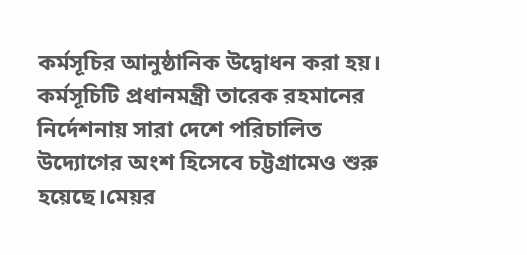কর্মসূচির আনুষ্ঠানিক উদ্বোধন করা হয়। কর্মসূচিটি প্রধানমন্ত্রী তারেক রহমানের নির্দেশনায় সারা দেশে পরিচালিত উদ্যোগের অংশ হিসেবে চট্টগ্রামেও শুরু হয়েছে।মেয়র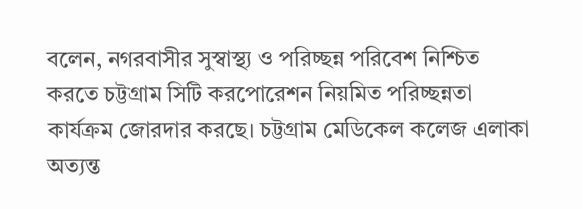বলেন, নগরবাসীর সুস্বাস্থ্য ও পরিচ্ছন্ন পরিবেশ নিশ্চিত করতে চট্টগ্রাম সিটি করপোরেশন নিয়মিত পরিচ্ছন্নতা কার্যক্রম জোরদার করছে। চট্টগ্রাম মেডিকেল কলেজ এলাকা অত্যন্ত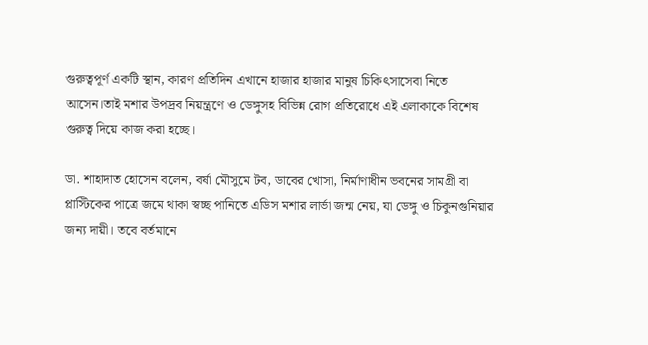গুরুত্বপূর্ণ একটি স্থান, কারণ প্রতিদিন এখানে হাজার হাজার মানুষ চিকিৎসাসেবা নিতে আসেন।তাই মশার উপদ্রব নিয়ন্ত্রণে ও ডেঙ্গুসহ বিভিন্ন রোগ প্রতিরোধে এই এলাকাকে বিশেষ গুরুত্ব দিয়ে কাজ করা হচ্ছে।

ডা. শাহাদাত হোসেন বলেন, বর্ষা মৌসুমে টব, ডাবের খোসা, নির্মাণাধীন ভবনের সামগ্রী বা প্লাস্টিকের পাত্রে জমে থাকা স্বচ্ছ পানিতে এডিস মশার লার্ভা জন্ম নেয়, যা ডেঙ্গু ও চিকুনগুনিয়ার জন্য দায়ী। তবে বর্তমানে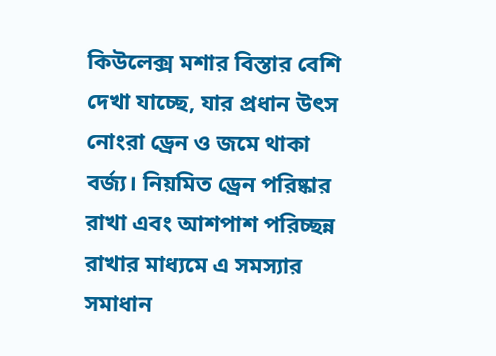কিউলেক্স মশার বিস্তার বেশি দেখা যাচ্ছে, যার প্রধান উৎস নোংরা ড্রেন ও জমে থাকা বর্জ্য। নিয়মিত ড্রেন পরিষ্কার রাখা এবং আশপাশ পরিচ্ছন্ন রাখার মাধ্যমে এ সমস্যার সমাধান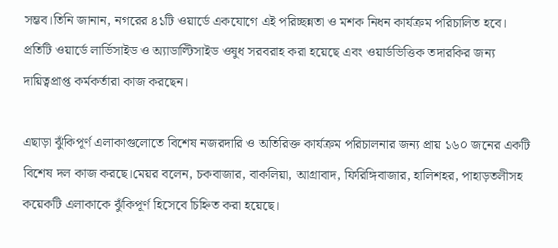সম্ভব।তিনি জানান, নগরের ৪১টি ওয়ার্ডে একযোগে এই পরিচ্ছন্নতা ও মশক নিধন কার্যক্রম পরিচালিত হবে। প্রতিটি ওয়ার্ডে লার্ভিসাইড ও অ্যাডাল্টিসাইড ওষুধ সরবরাহ করা হয়েছে এবং ওয়ার্ডভিত্তিক তদারকির জন্য দায়িত্বপ্রাপ্ত কর্মকর্তারা কাজ করছেন।

এছাড়া ঝুঁকিপূর্ণ এলাকাগুলোতে বিশেষ নজরদারি ও অতিরিক্ত কার্যক্রম পরিচালনার জন্য প্রায় ১৬০ জনের একটি বিশেষ দল কাজ করছে।মেয়র বলেন, চকবাজার, বাকলিয়া, আগ্রাবাদ, ফিরিঙ্গিবাজার, হালিশহর, পাহাড়তলীসহ কয়েকটি এলাকাকে ঝুঁকিপূর্ণ হিসেবে চিহ্নিত করা হয়েছে।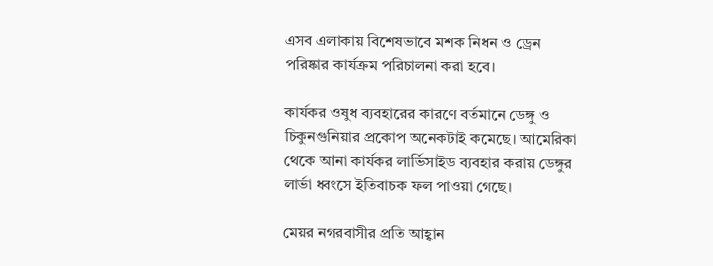এসব এলাকায় বিশেষভাবে মশক নিধন ও ড্রেন পরিষ্কার কার্যক্রম পরিচালনা করা হবে।

কার্যকর ওষুধ ব্যবহারের কারণে বর্তমানে ডেঙ্গু ও চিকুনগুনিয়ার প্রকোপ অনেকটাই কমেছে। আমেরিকা থেকে আনা কার্যকর লার্ভিসাইড ব্যবহার করায় ডেঙ্গুর লার্ভা ধ্বংসে ইতিবাচক ফল পাওয়া গেছে।

মেয়র নগরবাসীর প্রতি আহ্বান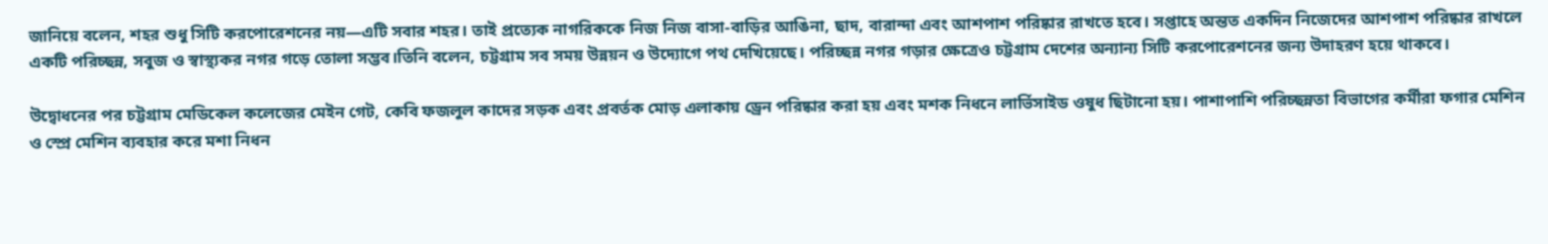জানিয়ে বলেন, শহর শুধু সিটি করপোরেশনের নয়—এটি সবার শহর। তাই প্রত্যেক নাগরিককে নিজ নিজ বাসা-বাড়ির আঙিনা, ছাদ, বারান্দা এবং আশপাশ পরিষ্কার রাখতে হবে। সপ্তাহে অন্তত একদিন নিজেদের আশপাশ পরিষ্কার রাখলে একটি পরিচ্ছন্ন, সবুজ ও স্বাস্থ্যকর নগর গড়ে তোলা সম্ভব।তিনি বলেন, চট্টগ্রাম সব সময় উন্নয়ন ও উদ্যোগে পথ দেখিয়েছে। পরিচ্ছন্ন নগর গড়ার ক্ষেত্রেও চট্টগ্রাম দেশের অন্যান্য সিটি করপোরেশনের জন্য উদাহরণ হয়ে থাকবে।

উদ্বোধনের পর চট্টগ্রাম মেডিকেল কলেজের মেইন গেট, কেবি ফজলুল কাদের সড়ক এবং প্রবর্তক মোড় এলাকায় ড্রেন পরিষ্কার করা হয় এবং মশক নিধনে লার্ভিসাইড ওষুধ ছিটানো হয়। পাশাপাশি পরিচ্ছন্নতা বিভাগের কর্মীরা ফগার মেশিন ও স্প্রে মেশিন ব্যবহার করে মশা নিধন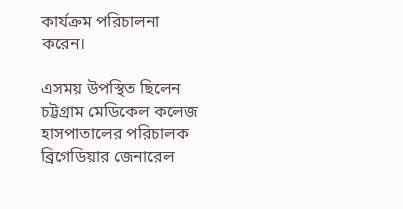কার্যক্রম পরিচালনা করেন।

এসময় উপস্থিত ছিলেন চট্টগ্রাম মেডিকেল কলেজ হাসপাতালের পরিচালক ব্রিগেডিয়ার জেনারেল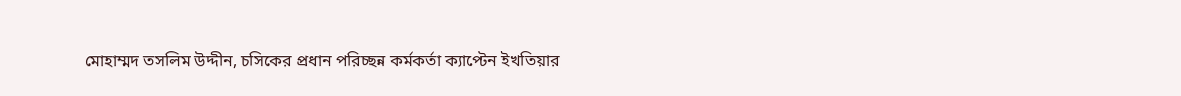মোহাম্মদ তসলিম উদ্দীন, চসিকের প্রধান পরিচ্ছন্ন কর্মকর্তা ক্যাপ্টেন ইখতিয়ার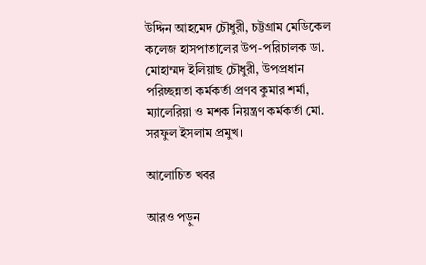উদ্দিন আহমেদ চৌধুরী, চট্টগ্রাম মেডিকেল কলেজ হাসপাতালের উপ-পরিচালক ডা. মোহাম্মদ ইলিয়াছ চৌধুরী, উপপ্রধান পরিচ্ছন্নতা কর্মকর্তা প্রণব কুমার শর্মা, ম্যালেরিয়া ও মশক নিয়ন্ত্রণ কর্মকর্তা মো. সরফুল ইসলাম প্রমুখ।

আলোচিত খবর

আরও পড়ুন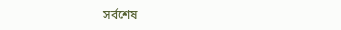সর্বশেষ